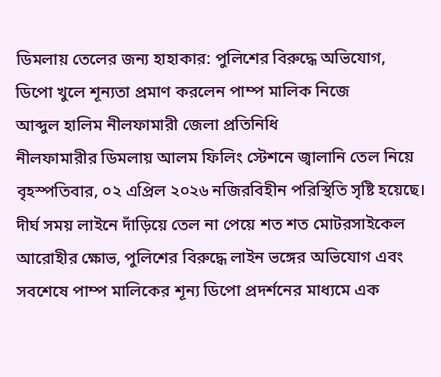ডিমলায় তেলের জন্য হাহাকার: পুলিশের বিরুদ্ধে অভিযোগ, ডিপো খুলে শূন্যতা প্রমাণ করলেন পাম্প মালিক নিজে
আব্দুল হালিম নীলফামারী জেলা প্রতিনিধি
নীলফামারীর ডিমলায় আলম ফিলিং স্টেশনে জ্বালানি তেল নিয়ে বৃহস্পতিবার, ০২ এপ্রিল ২০২৬ নজিরবিহীন পরিস্থিতি সৃষ্টি হয়েছে। দীর্ঘ সময় লাইনে দাঁড়িয়ে তেল না পেয়ে শত শত মোটরসাইকেল আরোহীর ক্ষোভ, পুলিশের বিরুদ্ধে লাইন ভঙ্গের অভিযোগ এবং সবশেষে পাম্প মালিকের শূন্য ডিপো প্রদর্শনের মাধ্যমে এক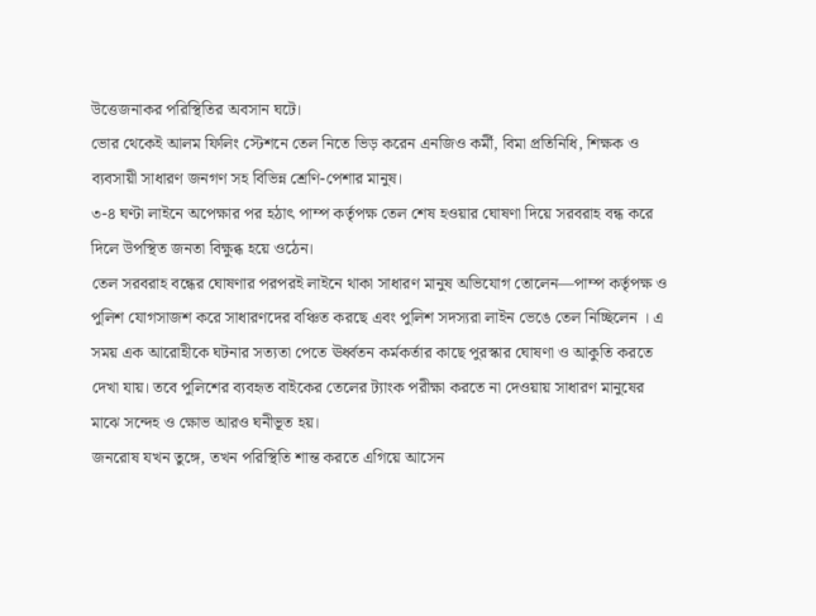উত্তেজনাকর পরিস্থিতির অবসান ঘটে।
ভোর থেকেই আলম ফিলিং স্টেশনে তেল নিতে ভিড় করেন এনজিও কর্মী, বিমা প্রতিনিধি, শিক্ষক ও ব্যবসায়ী সাধারণ জনগণ সহ বিভিন্ন শ্রেণি-পেশার মানুষ।
৩-৪ ঘণ্টা লাইনে অপেক্ষার পর হঠাৎ পাম্প কর্তৃপক্ষ তেল শেষ হওয়ার ঘোষণা দিয়ে সরবরাহ বন্ধ করে দিলে উপস্থিত জনতা বিক্ষুব্ধ হয়ে ওঠেন।
তেল সরবরাহ বন্ধের ঘোষণার পরপরই লাইনে থাকা সাধারণ মানুষ অভিযোগ তোলেন—পাম্প কর্তৃপক্ষ ও পুলিশ যোগসাজশ করে সাধারণদের বঞ্চিত করছে এবং পুলিশ সদস্যরা লাইন ভেঙে তেল নিচ্ছিলেন । এ সময় এক আরোহীকে ঘটনার সত্যতা পেতে ঊর্ধ্বতন কর্মকর্তার কাছে পুরস্কার ঘোষণা ও আকুতি করতে দেখা যায়। তবে পুলিশের ব্যবহৃত বাইকের তেলের ট্যাংক পরীক্ষা করতে না দেওয়ায় সাধারণ মানুষের মাঝে সন্দেহ ও ক্ষোভ আরও ঘনীভূত হয়।
জনরোষ যখন তুঙ্গে, তখন পরিস্থিতি শান্ত করতে এগিয়ে আসেন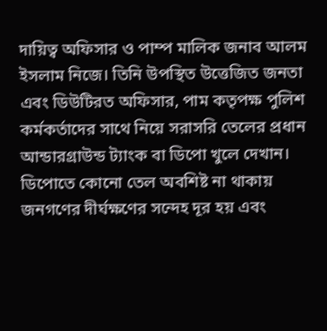দায়িত্ব অফিসার ও পাম্প মালিক জনাব আলম ইসলাম নিজে। তিনি উপস্থিত উত্তেজিত জনতা এবং ডিউটিরত অফিসার, পাম কতৃপক্ষ পুলিশ কর্মকর্তাদের সাথে নিয়ে সরাসরি তেলের প্রধান আন্ডারগ্রাউন্ড ট্যাংক বা ডিপো খুলে দেখান। ডিপোতে কোনো তেল অবশিষ্ট না থাকায় জনগণের দীর্ঘক্ষণের সন্দেহ দূর হয় এবং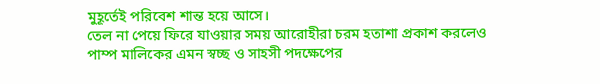মুহূর্তেই পরিবেশ শান্ত হয়ে আসে।
তেল না পেয়ে ফিরে যাওয়ার সময় আরোহীরা চরম হতাশা প্রকাশ করলেও পাম্প মালিকের এমন স্বচ্ছ ও সাহসী পদক্ষেপের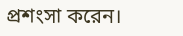প্রশংসা করেন।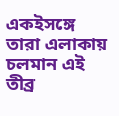একইসঙ্গে তারা এলাকায় চলমান এই তীব্র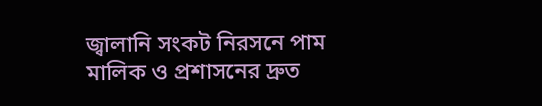জ্বালানি সংকট নিরসনে পাম মালিক ও প্রশাসনের দ্রুত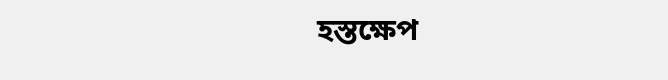হস্তক্ষেপ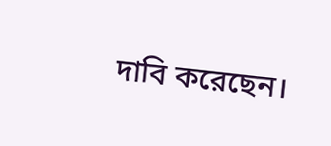দাবি করেছেন।